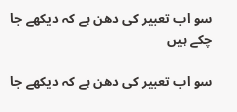سو اب تعبیر کی دھن ہے کہ دیکھے جا چکے ہیں

سو اب تعبیر کی دھن ہے کہ دیکھے جا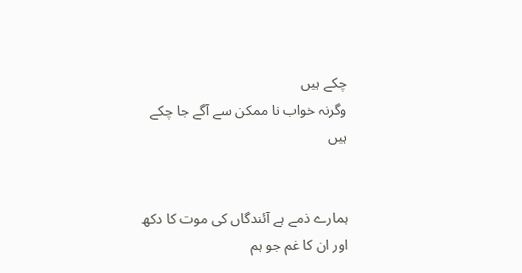چکے ہیں
وگرنہ خواب نا ممکن سے آگے جا چکے ہیں


ہمارے ذمے ہے آئندگاں کی موت کا دکھ
اور ان کا غم جو ہم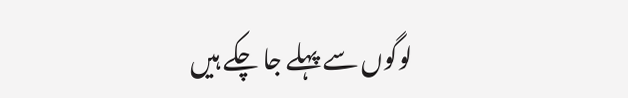لوگوں سے پہلے جا چکے ہیں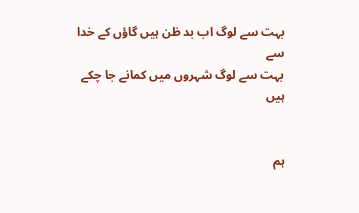بہت سے لوگ اب بد ظن ہیں گاؤں کے خدا سے
بہت سے لوگ شہروں میں کمانے جا چکے ہیں


ہم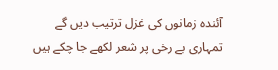آئندہ زمانوں کی غزل ترتیب دیں گے
تمہاری بے رخی پر شعر لکھے جا چکے ہیں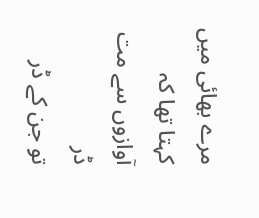مرے بھائی میں کہتا تھا کہ آوازوں سے مت ڈر
تو جن کے ڈر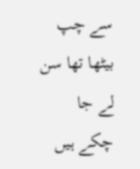سے چپ بیٹھا تھا سن لے جا چکے ہیں